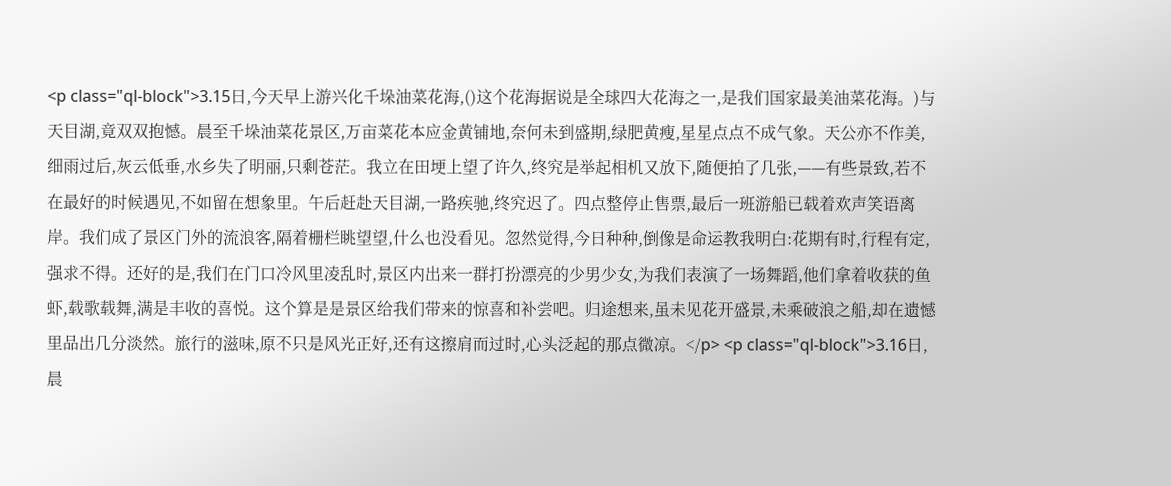<p class="ql-block">3.15日,今天早上游兴化千垛油菜花海,()这个花海据说是全球四大花海之一,是我们国家最美油菜花海。)与天目湖,竟双双抱憾。晨至千垛油菜花景区,万亩菜花本应金黄铺地,奈何未到盛期,绿肥黄瘦,星星点点不成气象。天公亦不作美,细雨过后,灰云低垂,水乡失了明丽,只剩苍茫。我立在田埂上望了许久,终究是举起相机又放下,随便拍了几张,——有些景致,若不在最好的时候遇见,不如留在想象里。午后赶赴天目湖,一路疾驰,终究迟了。四点整停止售票,最后一班游船已载着欢声笑语离岸。我们成了景区门外的流浪客,隔着栅栏眺望望,什么也没看见。忽然觉得,今日种种,倒像是命运教我明白:花期有时,行程有定,强求不得。还好的是,我们在门口冷风里凌乱时,景区内出来一群打扮漂亮的少男少女,为我们表演了一场舞蹈,他们拿着收获的鱼虾,载歌载舞,满是丰收的喜悦。这个算是是景区给我们带来的惊喜和补尝吧。归途想来,虽未见花开盛景,未乘破浪之船,却在遗憾里品出几分淡然。旅行的滋味,原不只是风光正好,还有这擦肩而过时,心头泛起的那点微凉。</p> <p class="ql-block">3.16日,晨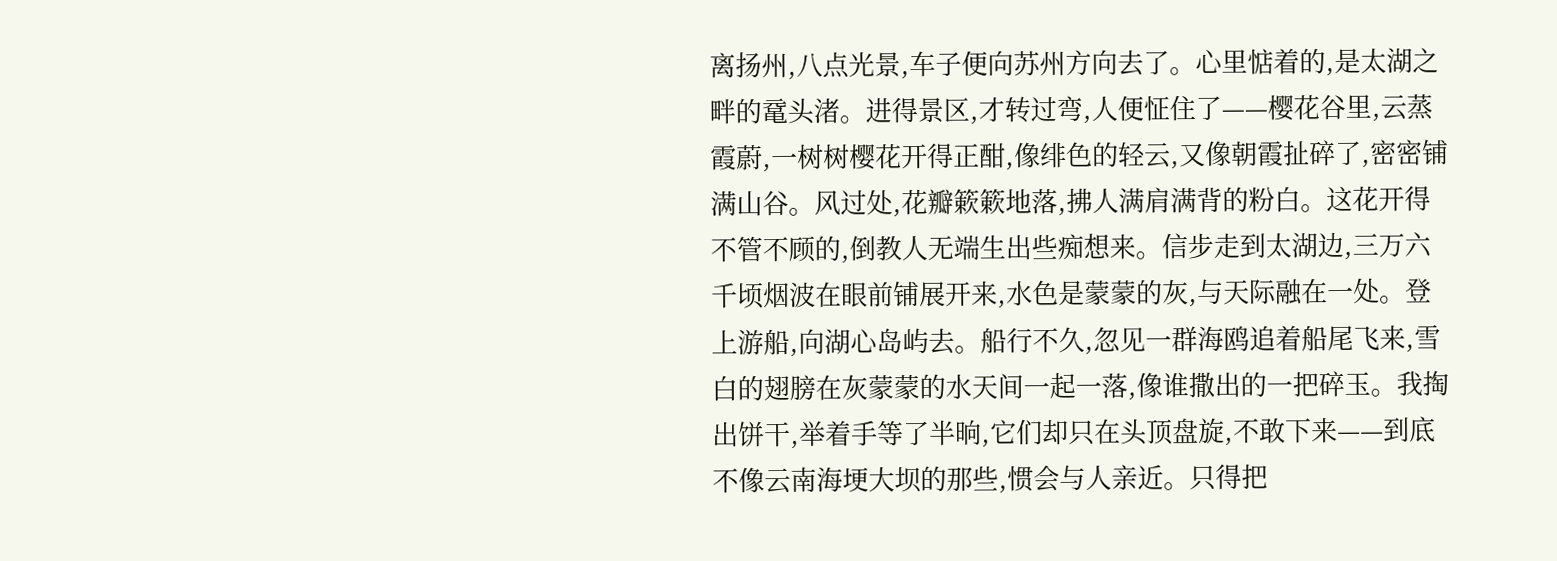离扬州,八点光景,车子便向苏州方向去了。心里惦着的,是太湖之畔的鼋头渚。进得景区,才转过弯,人便怔住了——樱花谷里,云蒸霞蔚,一树树樱花开得正酣,像绯色的轻云,又像朝霞扯碎了,密密铺满山谷。风过处,花瓣簌簌地落,拂人满肩满背的粉白。这花开得不管不顾的,倒教人无端生出些痴想来。信步走到太湖边,三万六千顷烟波在眼前铺展开来,水色是蒙蒙的灰,与天际融在一处。登上游船,向湖心岛屿去。船行不久,忽见一群海鸥追着船尾飞来,雪白的翅膀在灰蒙蒙的水天间一起一落,像谁撒出的一把碎玉。我掏出饼干,举着手等了半晌,它们却只在头顶盘旋,不敢下来——到底不像云南海埂大坝的那些,惯会与人亲近。只得把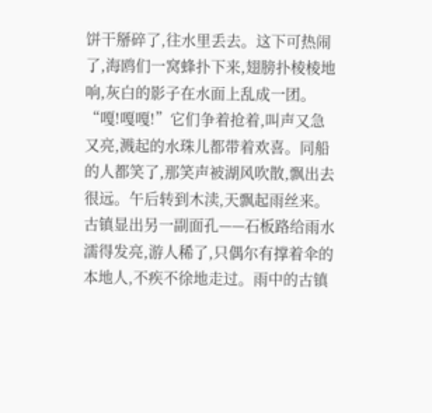饼干掰碎了,往水里丢去。这下可热闹了,海鸥们一窝蜂扑下来,翅膀扑棱棱地响,灰白的影子在水面上乱成一团。“嘎!嘎嘎!”它们争着抢着,叫声又急又亮,溅起的水珠儿都带着欢喜。同船的人都笑了,那笑声被湖风吹散,飘出去很远。午后转到木渎,天飘起雨丝来。古镇显出另一副面孔——石板路给雨水濡得发亮,游人稀了,只偶尔有撑着伞的本地人,不疾不徐地走过。雨中的古镇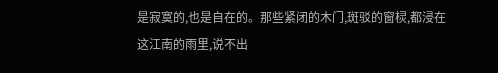是寂寞的,也是自在的。那些紧闭的木门,斑驳的窗棂,都浸在这江南的雨里,说不出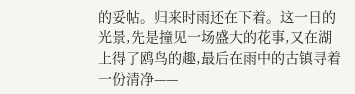的妥帖。归来时雨还在下着。这一日的光景,先是撞见一场盛大的花事,又在湖上得了鸥鸟的趣,最后在雨中的古镇寻着一份清净——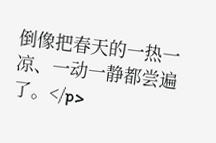倒像把春天的一热一凉、一动一静都尝遍了。</p>